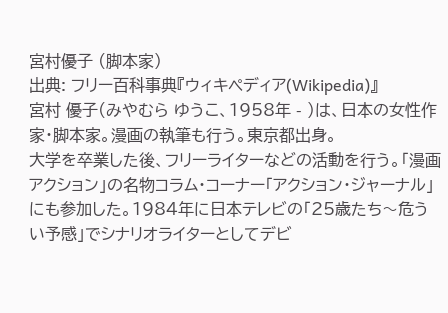宮村優子 (脚本家)
出典: フリー百科事典『ウィキペディア(Wikipedia)』
宮村 優子(みやむら ゆうこ、1958年 - )は、日本の女性作家・脚本家。漫画の執筆も行う。東京都出身。
大学を卒業した後、フリーライターなどの活動を行う。「漫画アクション」の名物コラム・コーナー「アクション・ジャーナル」にも参加した。1984年に日本テレビの「25歳たち〜危うい予感」でシナリオライターとしてデビ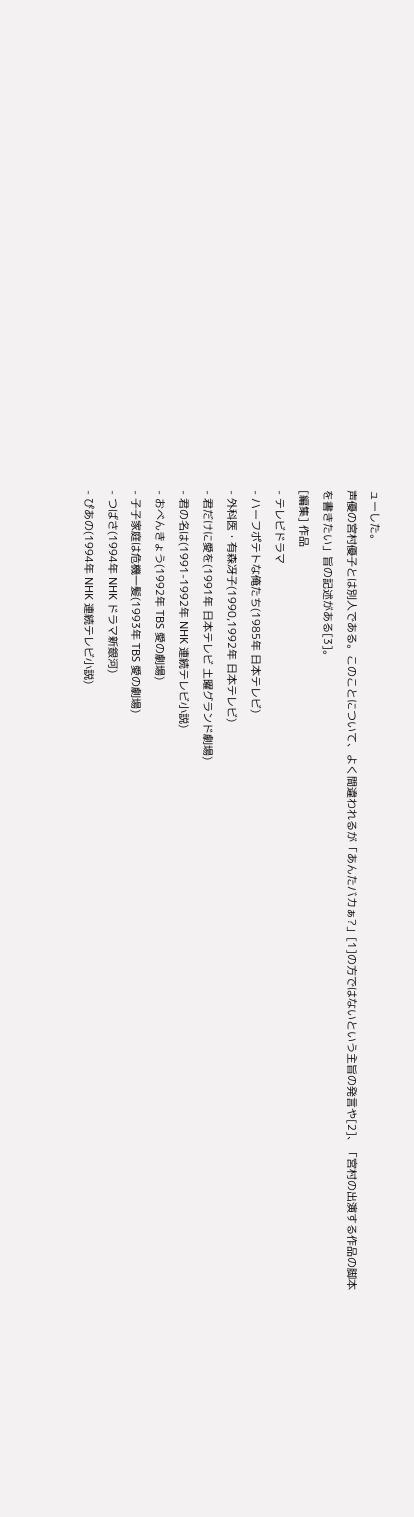ューした。
声優の宮村優子とは別人である。このことについて、よく間違われるが「あんたバカぁ?」[1]の方ではないという主旨の発言や[2]、「宮村の出演する作品の脚本を書きたい」旨の記述がある[3]。
[編集] 作品
- テレビドラマ
- ハーフポテトな俺たち(1985年 日本テレビ)
- 外科医・有森冴子(1990,1992年 日本テレビ)
- 君だけに愛を(1991年 日本テレビ 土曜グランド劇場)
- 君の名は(1991-1992年 NHK 連続テレビ小説)
- おべんきょう(1992年 TBS 愛の劇場)
- 子子家庭は危機一髪(1993年 TBS 愛の劇場)
- つばさ(1994年 NHK ドラマ新銀河)
- ぴあの(1994年 NHK 連続テレビ小説)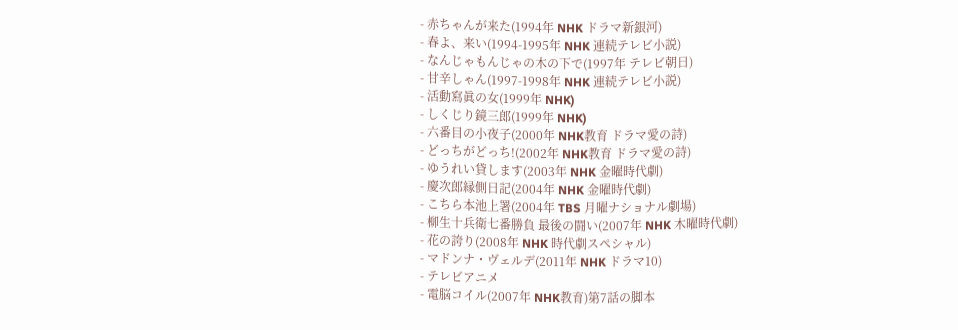- 赤ちゃんが来た(1994年 NHK ドラマ新銀河)
- 春よ、来い(1994-1995年 NHK 連続テレビ小説)
- なんじゃもんじゃの木の下で(1997年 テレビ朝日)
- 甘辛しゃん(1997-1998年 NHK 連続テレビ小説)
- 活動寫眞の女(1999年 NHK)
- しくじり鏡三郎(1999年 NHK)
- 六番目の小夜子(2000年 NHK教育 ドラマ愛の詩)
- どっちがどっち!(2002年 NHK教育 ドラマ愛の詩)
- ゆうれい貸します(2003年 NHK 金曜時代劇)
- 慶次郎縁側日記(2004年 NHK 金曜時代劇)
- こちら本池上署(2004年 TBS 月曜ナショナル劇場)
- 柳生十兵衛七番勝負 最後の闘い(2007年 NHK 木曜時代劇)
- 花の誇り(2008年 NHK 時代劇スペシャル)
- マドンナ・ヴェルデ(2011年 NHK ドラマ10)
- テレビアニメ
- 電脳コイル(2007年 NHK教育)第7話の脚本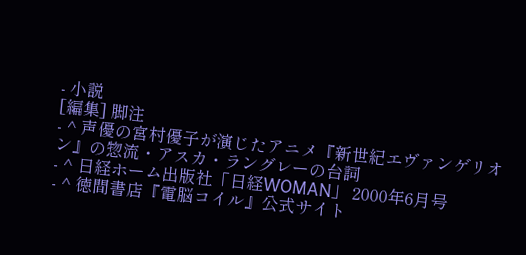- 小説
[編集] 脚注
- ^ 声優の宮村優子が演じたアニメ『新世紀エヴァンゲリオン』の惣流・アスカ・ラングレーの台詞
- ^ 日経ホーム出版社「日経WOMAN」 2000年6月号
- ^ 徳間書店『電脳コイル』公式サイト